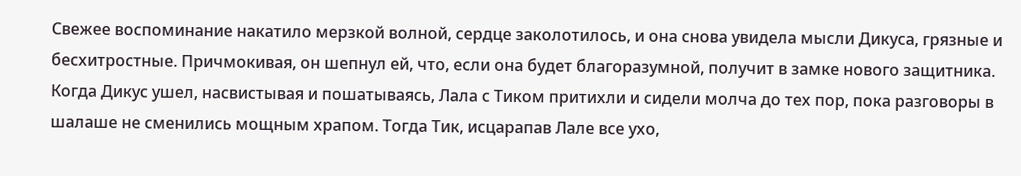Свежее воспоминание накатило мерзкой волной, сердце заколотилось, и она снова увидела мысли Дикуса, грязные и бесхитростные. Причмокивая, он шепнул ей, что, если она будет благоразумной, получит в замке нового защитника.
Когда Дикус ушел, насвистывая и пошатываясь, Лала с Тиком притихли и сидели молча до тех пор, пока разговоры в шалаше не сменились мощным храпом. Тогда Тик, исцарапав Лале все ухо,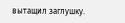вытащил заглушку.